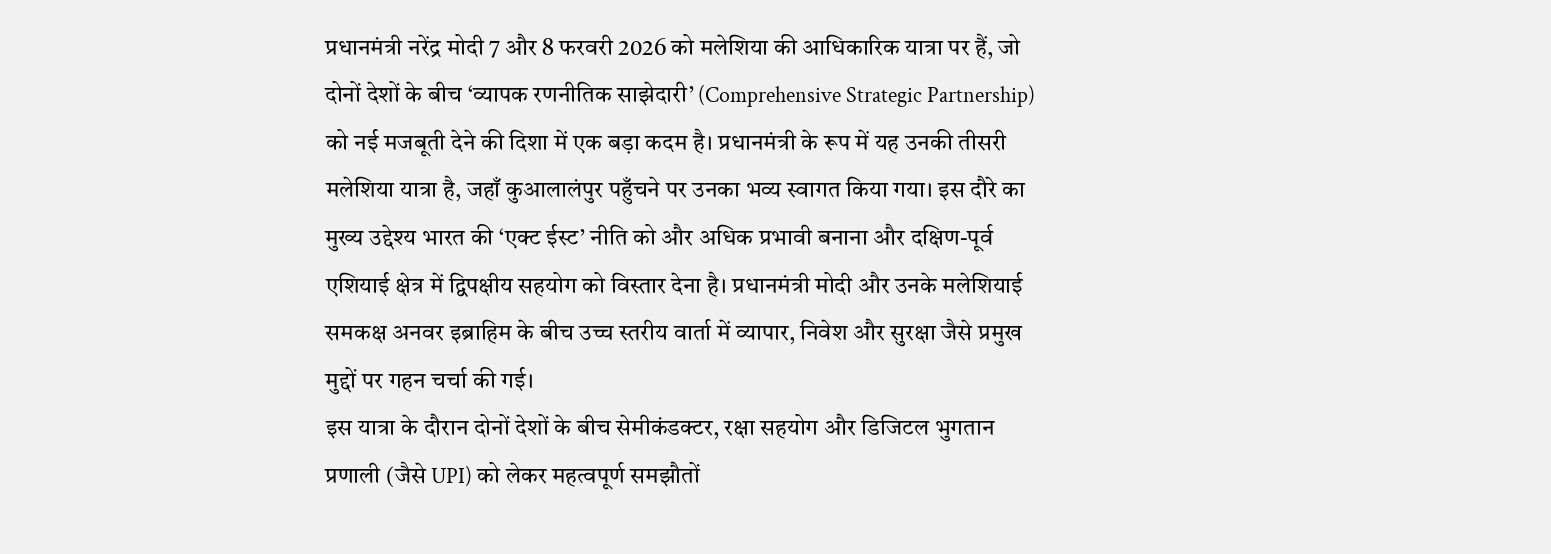प्रधानमंत्री नरेंद्र मोदी 7 और 8 फरवरी 2026 को मलेशिया की आधिकारिक यात्रा पर हैं, जो दोनों देशों के बीच ‘व्यापक रणनीतिक साझेदारी’ (Comprehensive Strategic Partnership) को नई मजबूती देने की दिशा में एक बड़ा कदम है। प्रधानमंत्री के रूप में यह उनकी तीसरी मलेशिया यात्रा है, जहाँ कुआलालंपुर पहुँचने पर उनका भव्य स्वागत किया गया। इस दौरे का मुख्य उद्देश्य भारत की ‘एक्ट ईस्ट’ नीति को और अधिक प्रभावी बनाना और दक्षिण-पूर्व एशियाई क्षेत्र में द्विपक्षीय सहयोग को विस्तार देना है। प्रधानमंत्री मोदी और उनके मलेशियाई समकक्ष अनवर इब्राहिम के बीच उच्च स्तरीय वार्ता में व्यापार, निवेश और सुरक्षा जैसे प्रमुख मुद्दों पर गहन चर्चा की गई।
इस यात्रा के दौरान दोनों देशों के बीच सेमीकंडक्टर, रक्षा सहयोग और डिजिटल भुगतान प्रणाली (जैसे UPI) को लेकर महत्वपूर्ण समझौतों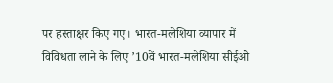पर हस्ताक्षर किए गए। भारत-मलेशिया व्यापार में विविधता लाने के लिए ’10वें भारत-मलेशिया सीईओ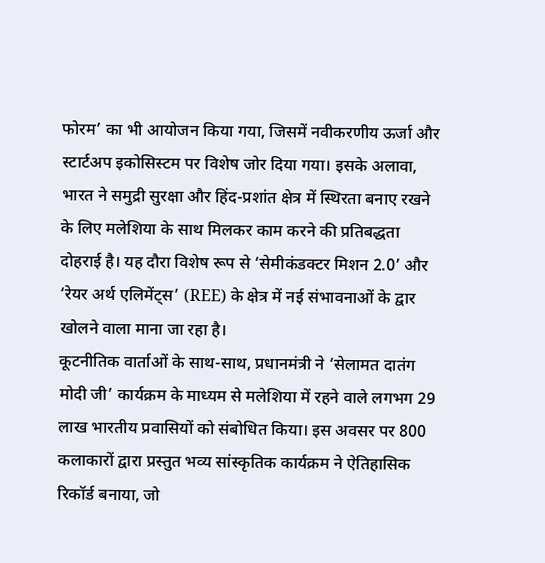फोरम’ का भी आयोजन किया गया, जिसमें नवीकरणीय ऊर्जा और स्टार्टअप इकोसिस्टम पर विशेष जोर दिया गया। इसके अलावा, भारत ने समुद्री सुरक्षा और हिंद-प्रशांत क्षेत्र में स्थिरता बनाए रखने के लिए मलेशिया के साथ मिलकर काम करने की प्रतिबद्धता दोहराई है। यह दौरा विशेष रूप से ‘सेमीकंडक्टर मिशन 2.0’ और ‘रेयर अर्थ एलिमेंट्स’ (REE) के क्षेत्र में नई संभावनाओं के द्वार खोलने वाला माना जा रहा है।
कूटनीतिक वार्ताओं के साथ-साथ, प्रधानमंत्री ने ‘सेलामत दातंग मोदी जी’ कार्यक्रम के माध्यम से मलेशिया में रहने वाले लगभग 29 लाख भारतीय प्रवासियों को संबोधित किया। इस अवसर पर 800 कलाकारों द्वारा प्रस्तुत भव्य सांस्कृतिक कार्यक्रम ने ऐतिहासिक रिकॉर्ड बनाया, जो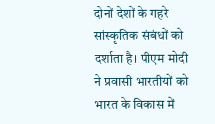दोनों देशों के गहरे सांस्कृतिक संबंधों को दर्शाता है। पीएम मोदी ने प्रवासी भारतीयों को भारत के विकास में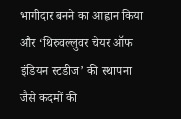भागीदार बनने का आह्वान किया और ‘थिरुवल्लुवर चेयर ऑफ इंडियन स्टडीज’ की स्थापना जैसे कदमों की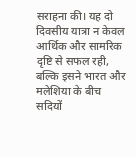सराहना की। यह दो दिवसीय यात्रा न केवल आर्थिक और सामरिक दृष्टि से सफल रही, बल्कि इसने भारत और मलेशिया के बीच सदियों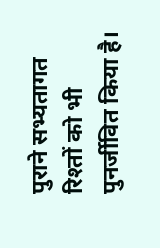पुराने सभ्यतागत रिश्तों को भी पुनर्जीवित किया है।